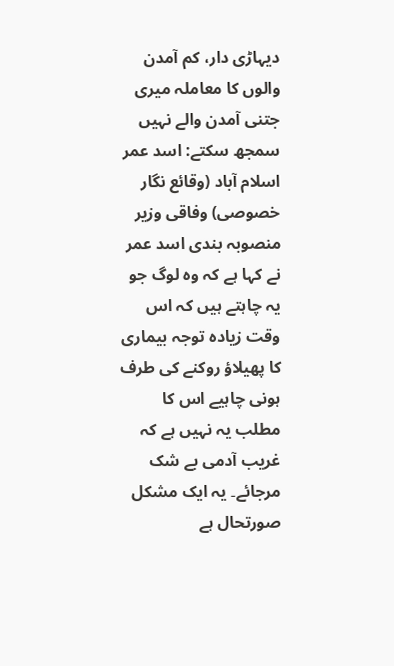دیہاڑی دار، کم آمدن والوں کا معاملہ میری جتنی آمدن والے نہیں سمجھ سکتے: اسد عمر
اسلام آباد (وقائع نگار خصوصی) وفاقی وزیر منصوبہ بندی اسد عمر نے کہا ہے کہ وہ لوگ جو یہ چاہتے ہیں کہ اس وقت زیادہ توجہ بیماری کا پھیلاؤ روکنے کی طرف ہونی چاہیے اس کا مطلب یہ نہیں ہے کہ غریب آدمی بے شک مرجائے۔ یہ ایک مشکل صورتحال ہے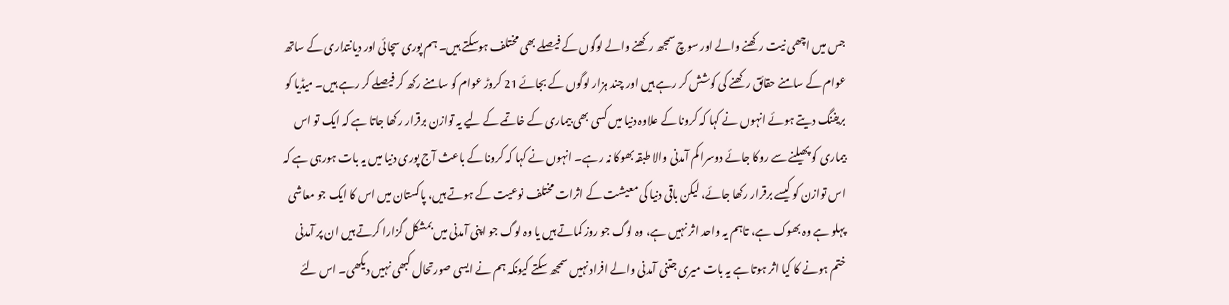جس میں اچھی نیت رکھنے والے اور سوچ سمجھ رکھنے والے لوگوں کے فیصلے بھی مختلف ہوسکتے ہیں۔ ہم پوری سچائی اور دیانتداری کے ساتھ عوام کے سامنے حقائق رکھنے کی کوشش کر رہے ہیں اور چند ہزار لوگوں کے بجائے 21 کروڑ عوام کو سامنے رکھ کر فیصلے کر رہے ہیں۔ میڈیا کو بریفنگ دیتے ہوئے انہوں نے کہا کہ کرونا کے علاوہ دنیا میں کسی بھی بیماری کے خاتمے کے لیے یہ توازن برقرار رکھا جاتا ہے کہ ایک تو اس بیماری کو پھیلنے سے روکا جائے دوسرا کم آمدنی والا طبقہ بھوکا نہ رہے۔ انہوں نے کہا کہ کرونا کے باعث آج پوری دنیا میں یہ بات ہورہی ہے کہ اس توازن کو کیسے برقرار رکھا جائے، لیکن باقی دنیا کی معیشت کے اثرات مختلف نوعیت کے ہوتے ہیں، پاکستان میں اس کا ایک جو معاشی پہلو ہے وہ بھوک ہے، تاہم یہ واحد اثر نہیں ہے، وہ لوگ جو روز کماتے ہیں یا وہ لوگ جو اپنی آمدنی میں بمشکل گزارا کرتے ہیں ان پر آمدنی ختم ہونے کا کیا اثر ہوتا ہے یہ بات میری جتنی آمدنی والے افراد نہیں سمجھ سکتے کیونکہ ہم نے ایسی صورتحال کبھی نہیں دیکھی۔ اس لئے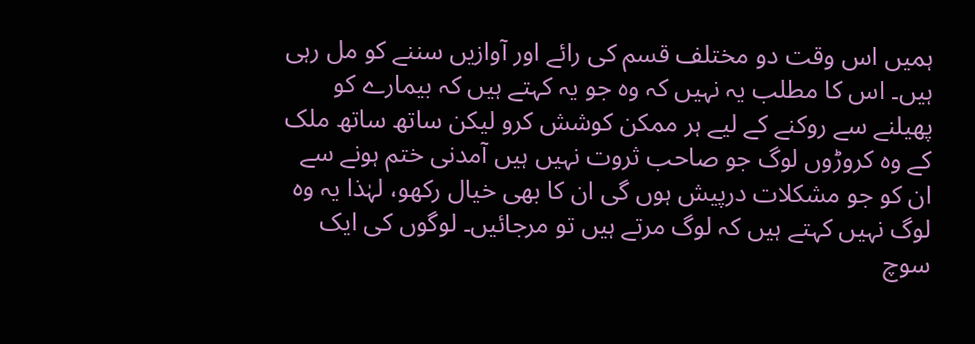ہمیں اس وقت دو مختلف قسم کی رائے اور آوازیں سننے کو مل رہی ہیں۔ اس کا مطلب یہ نہیں کہ وہ جو یہ کہتے ہیں کہ بیمارے کو پھیلنے سے روکنے کے لیے ہر ممکن کوشش کرو لیکن ساتھ ساتھ ملک کے وہ کروڑوں لوگ جو صاحب ثروت نہیں ہیں آمدنی ختم ہونے سے ان کو جو مشکلات درپیش ہوں گی ان کا بھی خیال رکھو، لہٰذا یہ وہ لوگ نہیں کہتے ہیں کہ لوگ مرتے ہیں تو مرجائیں۔ لوگوں کی ایک سوچ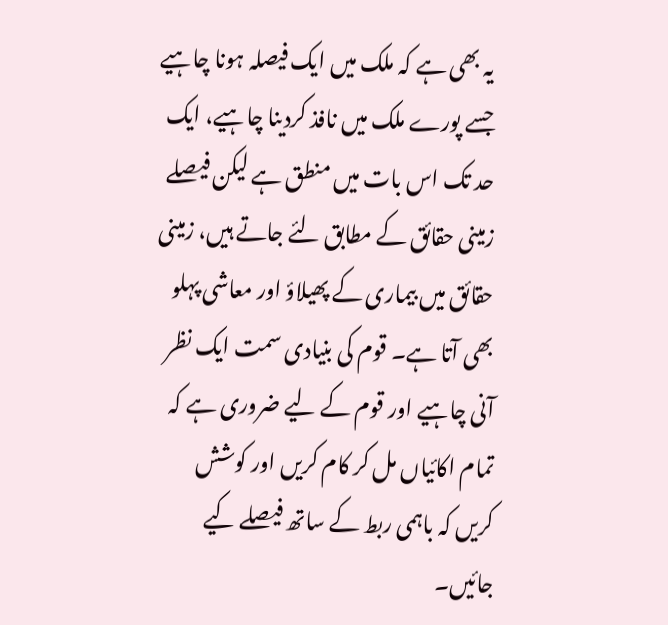یہ بھی ہے کہ ملک میں ایک فیصلہ ہونا چاہیے جسے پورے ملک میں نافذ کردینا چاہیے، ایک حد تک اس بات میں منطق ہے لیکن فیصلے زمینی حقائق کے مطابق لئے جاتے ہیں، زمینی حقائق میں بیماری کے پھیلاؤ اور معاشی پہلو بھی آتا ہے۔ قوم کی بنیادی سمت ایک نظر آنی چاہیے اور قوم کے لیے ضروری ہے کہ تمام اکائیاں مل کر کام کریں اور کوشش کریں کہ باہمی ربط کے ساتھ فیصلے کیے جائیں۔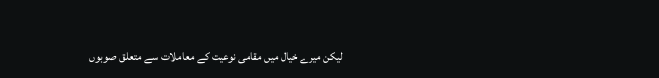لیکن میرے خیال میں مقامی نوعیت کے معاملات سے متعلق صوبوں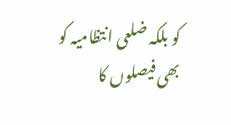کو بلکہ ضلعی انتظامیہ کو بھی فیصلوں کا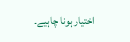اختیار ہونا چاہیے۔